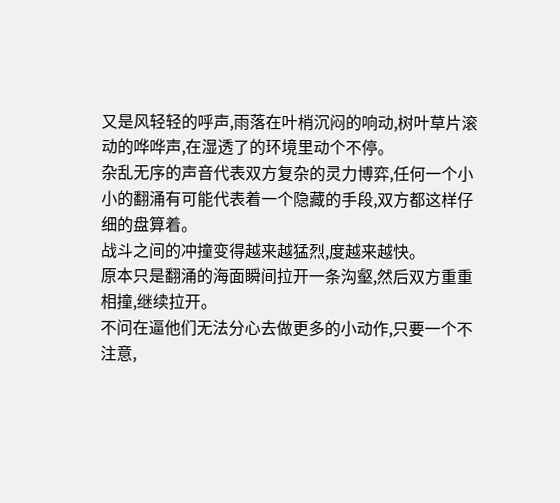又是风轻轻的呼声,雨落在叶梢沉闷的响动,树叶草片滚动的哗哗声,在湿透了的环境里动个不停。
杂乱无序的声音代表双方复杂的灵力博弈,任何一个小小的翻涌有可能代表着一个隐藏的手段,双方都这样仔细的盘算着。
战斗之间的冲撞变得越来越猛烈,度越来越快。
原本只是翻涌的海面瞬间拉开一条沟壑,然后双方重重相撞,继续拉开。
不问在逼他们无法分心去做更多的小动作,只要一个不注意,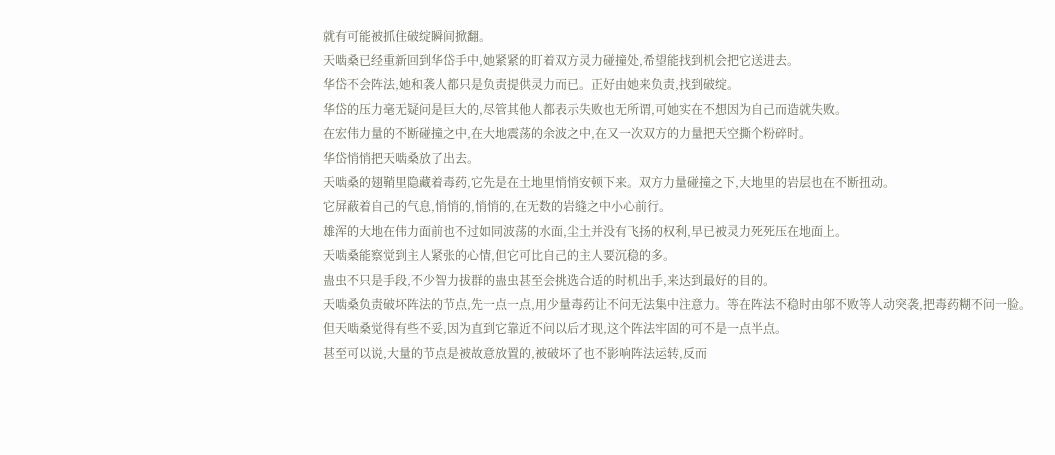就有可能被抓住破绽瞬间掀翻。
天啮桑已经重新回到华岱手中,她紧紧的盯着双方灵力碰撞处,希望能找到机会把它送进去。
华岱不会阵法,她和袭人都只是负责提供灵力而已。正好由她来负责,找到破绽。
华岱的压力毫无疑问是巨大的,尽管其他人都表示失败也无所谓,可她实在不想因为自己而造就失败。
在宏伟力量的不断碰撞之中,在大地震荡的余波之中,在又一次双方的力量把天空撕个粉碎时。
华岱悄悄把天啮桑放了出去。
天啮桑的翅鞘里隐藏着毒药,它先是在土地里悄悄安顿下来。双方力量碰撞之下,大地里的岩层也在不断扭动。
它屏蔽着自己的气息,悄悄的,悄悄的,在无数的岩缝之中小心前行。
雄浑的大地在伟力面前也不过如同波荡的水面,尘土并没有飞扬的权利,早已被灵力死死压在地面上。
天啮桑能察觉到主人紧张的心情,但它可比自己的主人要沉稳的多。
蛊虫不只是手段,不少智力拔群的蛊虫甚至会挑选合适的时机出手,来达到最好的目的。
天啮桑负责破坏阵法的节点,先一点一点,用少量毒药让不问无法集中注意力。等在阵法不稳时由邬不败等人动突袭,把毒药糊不问一脸。
但天啮桑觉得有些不妥,因为直到它靠近不问以后才现,这个阵法牢固的可不是一点半点。
甚至可以说,大量的节点是被故意放置的,被破坏了也不影响阵法运转,反而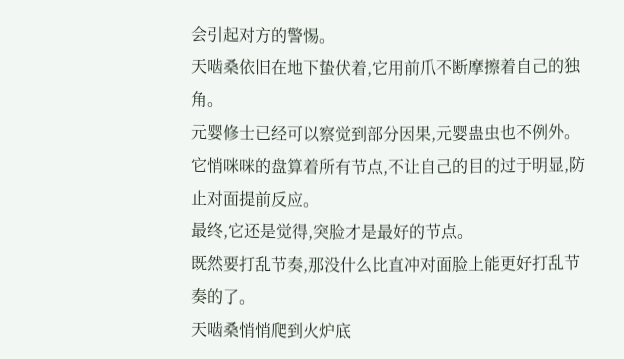会引起对方的警惕。
天啮桑依旧在地下蛰伏着,它用前爪不断摩擦着自己的独角。
元婴修士已经可以察觉到部分因果,元婴蛊虫也不例外。
它悄咪咪的盘算着所有节点,不让自己的目的过于明显,防止对面提前反应。
最终,它还是觉得,突脸才是最好的节点。
既然要打乱节奏,那没什么比直冲对面脸上能更好打乱节奏的了。
天啮桑悄悄爬到火炉底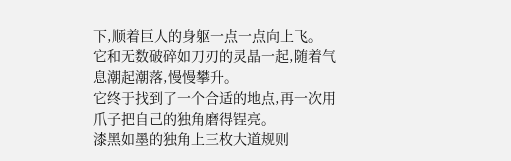下,顺着巨人的身躯一点一点向上飞。
它和无数破碎如刀刃的灵晶一起,随着气息潮起潮落,慢慢攀升。
它终于找到了一个合适的地点,再一次用爪子把自己的独角磨得锃亮。
漆黑如墨的独角上三枚大道规则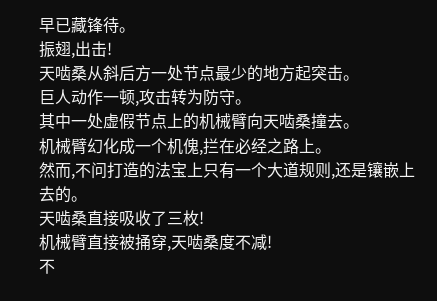早已藏锋待。
振翅,出击!
天啮桑从斜后方一处节点最少的地方起突击。
巨人动作一顿,攻击转为防守。
其中一处虚假节点上的机械臂向天啮桑撞去。
机械臂幻化成一个机傀,拦在必经之路上。
然而,不问打造的法宝上只有一个大道规则,还是镶嵌上去的。
天啮桑直接吸收了三枚!
机械臂直接被捅穿,天啮桑度不减!
不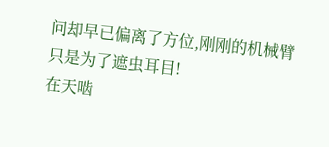问却早已偏离了方位,刚刚的机械臂只是为了遮虫耳目!
在天啮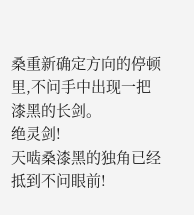桑重新确定方向的停顿里,不问手中出现一把漆黑的长剑。
绝灵剑!
天啮桑漆黑的独角已经抵到不问眼前!